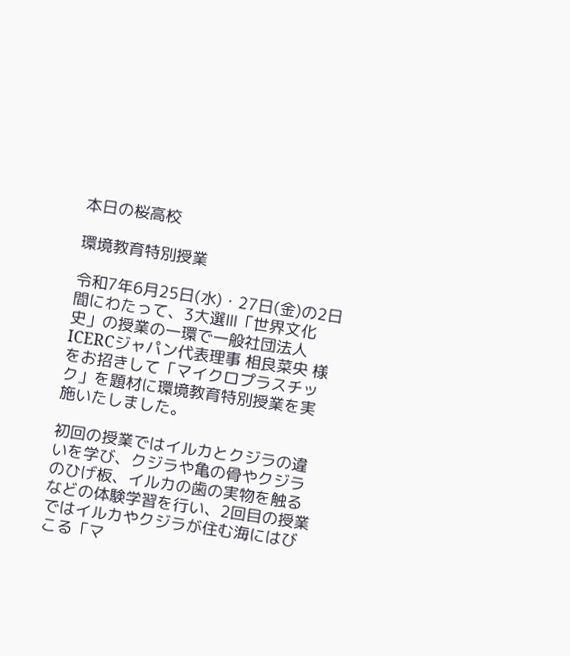本日の桜高校

環境教育特別授業

令和7年6月25日(水)・27日(金)の2日間にわたって、3大選Ⅲ「世界文化史」の授業の一環で一般社団法人ICERCジャパン代表理事 相良菜央 様をお招きして「マイクロプラスチック」を題材に環境教育特別授業を実施いたしました。

初回の授業ではイルカとクジラの違いを学び、クジラや亀の骨やクジラのひげ板、イルカの歯の実物を触るなどの体験学習を行い、2回目の授業ではイルカやクジラが住む海にはびこる「マ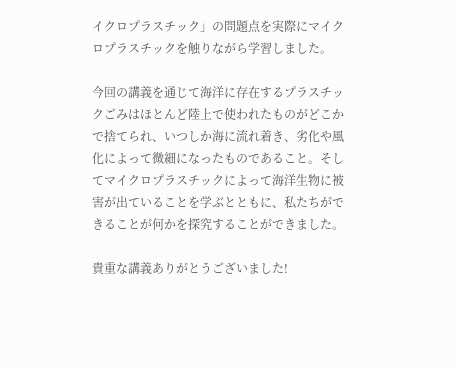イクロプラスチック」の問題点を実際にマイクロプラスチックを触りながら学習しました。

今回の講義を通じて海洋に存在するプラスチックごみはほとんど陸上で使われたものがどこかで捨てられ、いつしか海に流れ着き、劣化や風化によって微細になったものであること。そしてマイクロプラスチックによって海洋生物に被害が出ていることを学ぶとともに、私たちができることが何かを探究することができました。

貴重な講義ありがとうございました!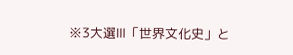※3大選Ⅲ「世界文化史」と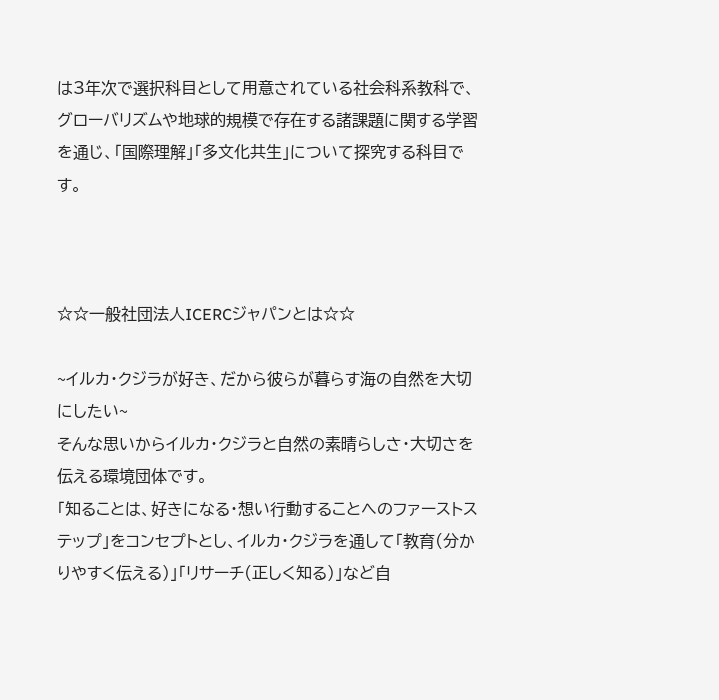は3年次で選択科目として用意されている社会科系教科で、グローバリズムや地球的規模で存在する諸課題に関する学習を通じ、「国際理解」「多文化共生」について探究する科目です。



☆☆一般社団法人ICERCジャパンとは☆☆

~イルカ・クジラが好き、だから彼らが暮らす海の自然を大切にしたい~
そんな思いからイルカ・クジラと自然の素晴らしさ・大切さを伝える環境団体です。
「知ることは、好きになる・想い行動することへのファーストステップ」をコンセプトとし、イルカ・クジラを通して「教育(分かりやすく伝える)」「リサーチ(正しく知る)」など自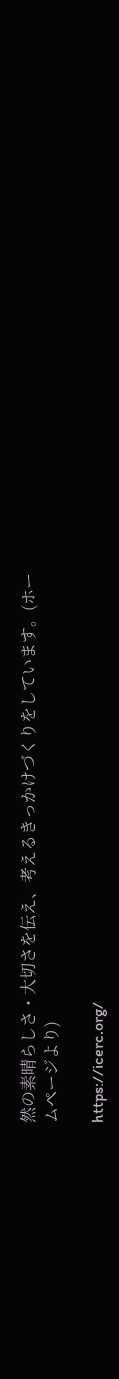然の素晴らしさ・大切さを伝え、考えるきっかけづくりをしています。(ホームページより)

https://icerc.org/